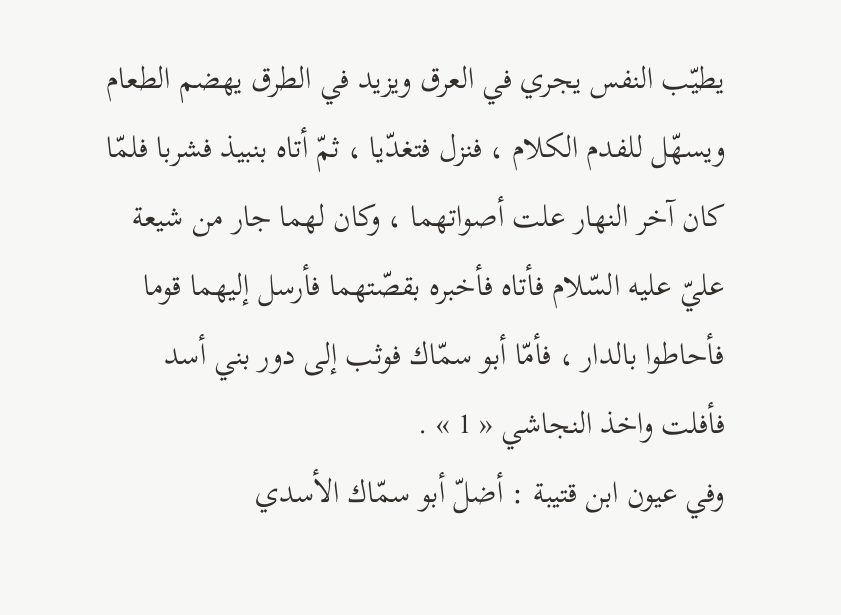يطيّب النفس يجري في العرق ويزيد في الطرق يهضم الطعام ويسهّل للفدم الكلام ، فنزل فتغدّيا ، ثمّ أتاه بنبيذ فشربا فلمّا كان آخر النهار علت أصواتهما ، وكان لهما جار من شيعة عليّ عليه السّلام فأتاه فأخبره بقصّتهما فأرسل إليهما قوما فأحاطوا بالدار ، فأمّا أبو سمّاك فوثب إلى دور بني أسد فأفلت واخذ النجاشي « 1 » .
وفي عيون ابن قتيبة : أضلّ أبو سمّاك الأسدي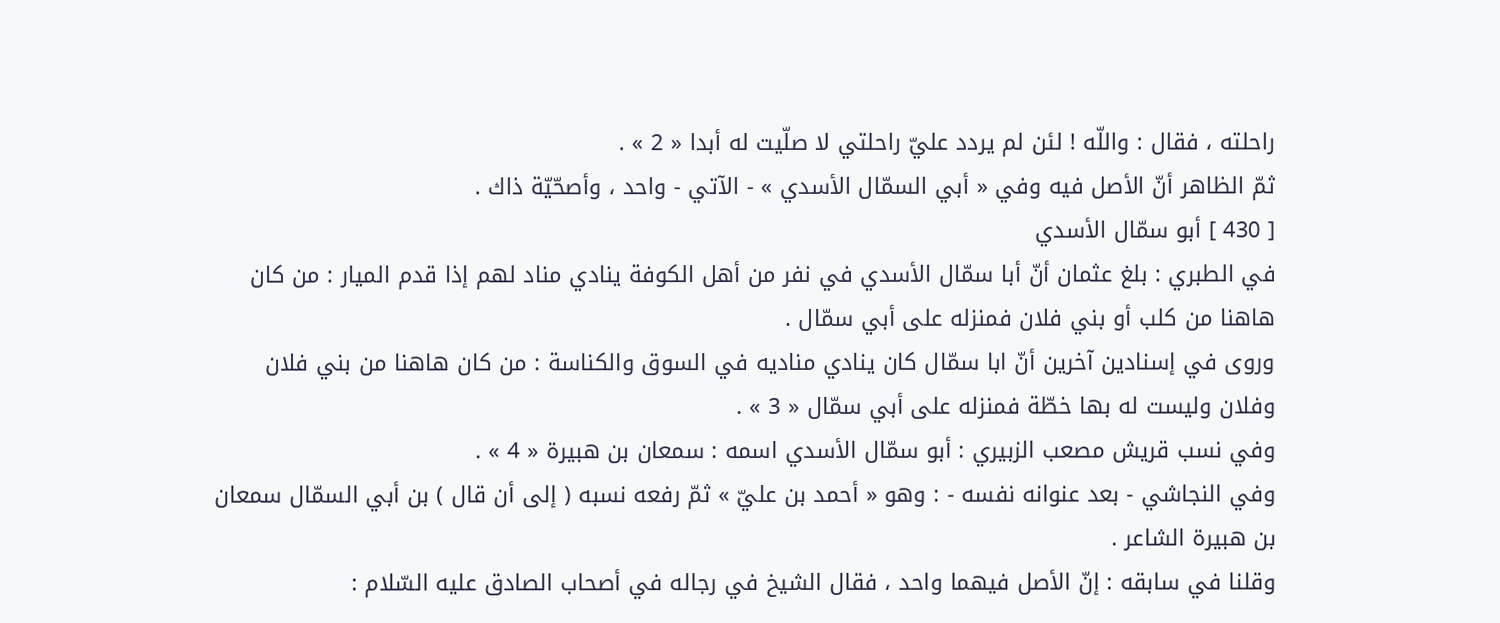راحلته ، فقال : واللّه ! لئن لم يردد عليّ راحلتي لا صلّيت له أبدا « 2 » .
ثمّ الظاهر أنّ الأصل فيه وفي « أبي السمّال الأسدي » - الآتي - واحد ، وأصحّيّة ذاك .
[ 430 ] أبو سمّال الأسدي
في الطبري : بلغ عثمان أنّ أبا سمّال الأسدي في نفر من أهل الكوفة ينادي مناد لهم إذا قدم الميار : من كان هاهنا من كلب أو بني فلان فمنزله على أبي سمّال .
وروى في إسنادين آخرين أنّ ابا سمّال كان ينادي مناديه في السوق والكناسة : من كان هاهنا من بني فلان وفلان وليست له بها خطّة فمنزله على أبي سمّال « 3 » .
وفي نسب قريش مصعب الزبيري : أبو سمّال الأسدي اسمه : سمعان بن هبيرة « 4 » .
وفي النجاشي - بعد عنوانه نفسه - : وهو « أحمد بن عليّ » ثمّ رفعه نسبه ( إلى أن قال ) بن أبي السمّال سمعان بن هبيرة الشاعر .
وقلنا في سابقه : إنّ الأصل فيهما واحد ، فقال الشيخ في رجاله في أصحاب الصادق عليه السّلام :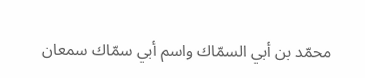محمّد بن أبي السمّاك واسم أبي سمّاك سمعان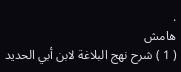.
هامش
( 1 ) شرح نهج البلاغة لابن أبي الحديد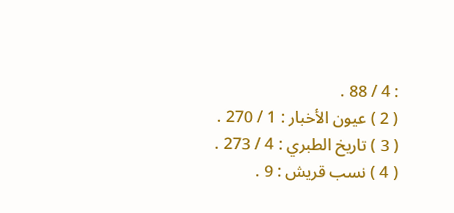: 4 / 88 .
( 2 ) عيون الأخبار : 1 / 270 .
( 3 ) تاريخ الطبري : 4 / 273 .
( 4 ) نسب قريش : 9 .